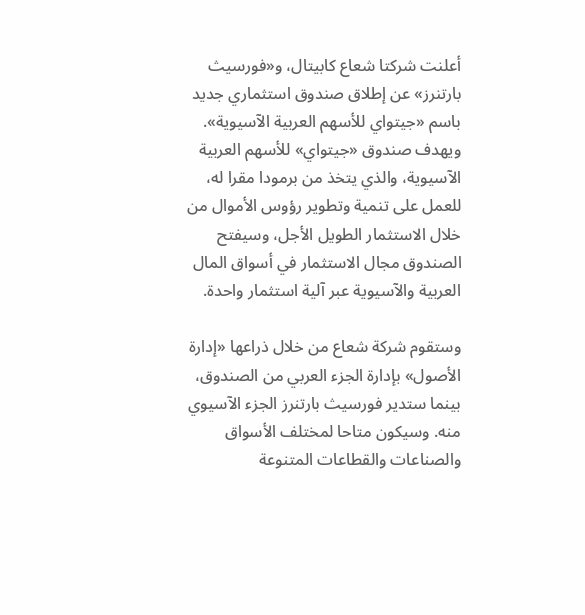أعلنت شركتا شعاع كابيتال، و«فورسيث بارتنرز» عن إطلاق صندوق استثماري جديد باسم «جيتواي للأسهم العربية الآسيوية». ويهدف صندوق «جيتواي» للأسهم العربية الآسيوية، والذي يتخذ من برمودا مقرا له، للعمل على تنمية وتطوير رؤوس الأموال من خلال الاستثمار الطويل الأجل، وسيفتح الصندوق مجال الاستثمار في أسواق المال العربية والآسيوية عبر آلية استثمار واحدة.

وستقوم شركة شعاع من خلال ذراعها «إدارة الأصول» بإدارة الجزء العربي من الصندوق، بينما ستدير فورسيث بارتنرز الجزء الآسيوي منه. وسيكون متاحا لمختلف الأسواق والصناعات والقطاعات المتنوعة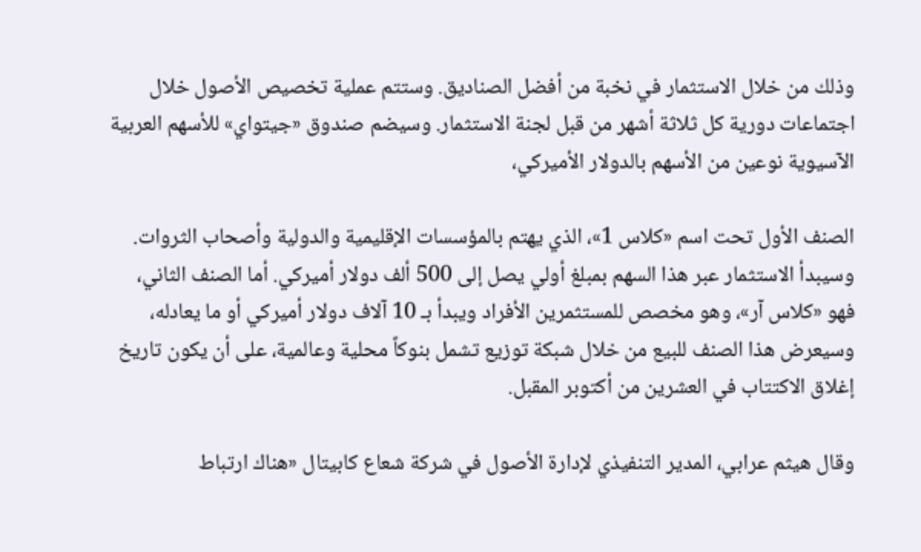وذلك من خلال الاستثمار في نخبة من أفضل الصناديق. وستتم عملية تخصيص الأصول خلال اجتماعات دورية كل ثلاثة أشهر من قبل لجنة الاستثمار. وسيضم صندوق «جيتواي» للأسهم العربية الآسيوية نوعين من الأسهم بالدولار الأميركي،

الصنف الأول تحت اسم «كلاس 1»، الذي يهتم بالمؤسسات الإقليمية والدولية وأصحاب الثروات. وسيبدأ الاستثمار عبر هذا السهم بمبلغ أولي يصل إلى 500 ألف دولار أميركي. أما الصنف الثاني، فهو «كلاس آر»، وهو مخصص للمستثمرين الأفراد ويبدأ بـ 10 آلاف دولار أميركي أو ما يعادله، وسيعرض هذا الصنف للبيع من خلال شبكة توزيع تشمل بنوكاً محلية وعالمية، على أن يكون تاريخ إغلاق الاكتتاب في العشرين من أكتوبر المقبل.

وقال هيثم عرابي، المدير التنفيذي لإدارة الأصول في شركة شعاع كابيتال «هناك ارتباط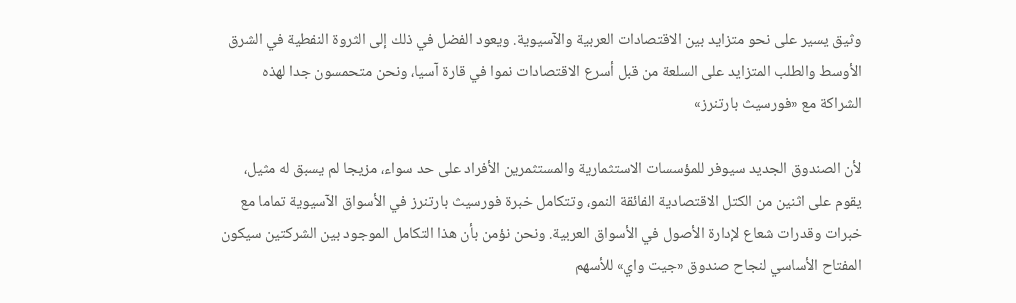وثيق يسير على نحو متزايد بين الاقتصادات العربية والآسيوية. ويعود الفضل في ذلك إلى الثروة النفطية في الشرق الأوسط والطلب المتزايد على السلعة من قبل أسرع الاقتصادات نموا في قارة آسيا، ونحن متحمسون جدا لهذه الشراكة مع «فورسيث بارتنرز»

لأن الصندوق الجديد سيوفر للمؤسسات الاستثمارية والمستثمرين الأفراد على حد سواء، مزيجا لم يسبق له مثيل، يقوم على اثنين من الكتل الاقتصادية الفائقة النمو، وتتكامل خبرة فورسيث بارتنرز في الأسواق الآسيوية تماما مع خبرات وقدرات شعاع لإدارة الأصول في الأسواق العربية. ونحن نؤمن بأن هذا التكامل الموجود بين الشركتين سيكون المفتاح الأساسي لنجاح صندوق «جيت واي» للأسهم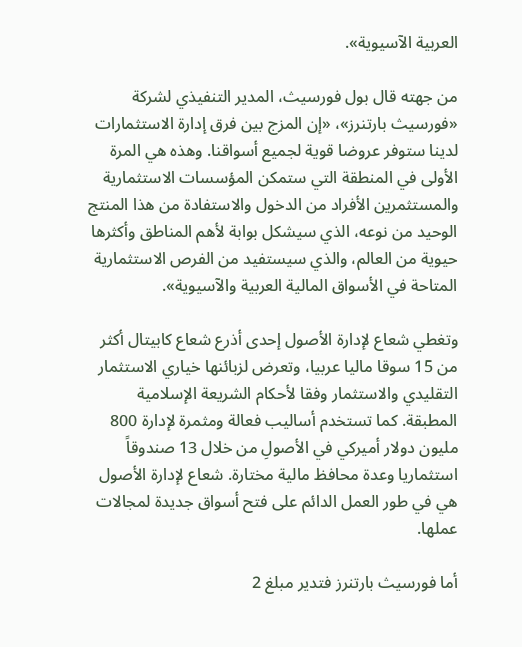العربية الآسيوية».

من جهته قال بول فورسيث، المدير التنفيذي لشركة «فورسيث بارتنرز»، «إن المزج بين فرق إدارة الاستثمارات لدينا ستوفر عروضا قوية لجميع أسواقنا. وهذه هي المرة الأولى في المنطقة التي ستمكن المؤسسات الاستثمارية والمستثمرين الأفراد من الدخول والاستفادة من هذا المنتج الوحيد من نوعه، الذي سيشكل بوابة لأهم المناطق وأكثرها حيوية من العالم، والذي سيستفيد من الفرص الاستثمارية المتاحة في الأسواق المالية العربية والآسيوية».

وتغطي شعاع لإدارة الأصول إحدى أذرع شعاع كابيتال أكثر من 15 سوقا ماليا عربيا، وتعرض لزبائنها خياري الاستثمار التقليدي والاستثمار وفقا لأحكام الشريعة الإسلامية المطبقة. كما تستخدم أساليب فعالة ومثمرة لإدارة 800 مليون دولار أميركي في الأصولِ من خلال 13 صندوقاً استثماريا وعدة محافظ مالية مختارة. شعاع لإدارة الأصول هي في طور العمل الدائم على فتح أسواق جديدة لمجالات عملها.

أما فورسيث بارتنرز فتدير مبلغ 2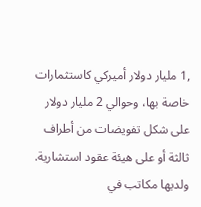,1 مليار دولار أميركي كاستثمارات خاصة بها، وحوالي 2 مليار دولار على شكل تفويضات من أطراف ثالثة أو على هيئة عقود استشارية. ولديها مكاتب في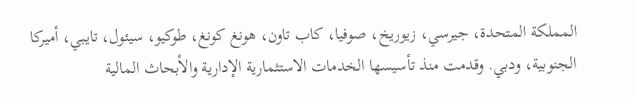المملكة المتحدة، جيرسي، زيوريخ، صوفيا، كاب تاون، هونغ كونغ، طوكيو، سيئول، تايبي، أميركا الجنوبية، ودبي. وقدمت منذ تأسيسها الخدمات الاستثمارية الإدارية والأبحاث المالية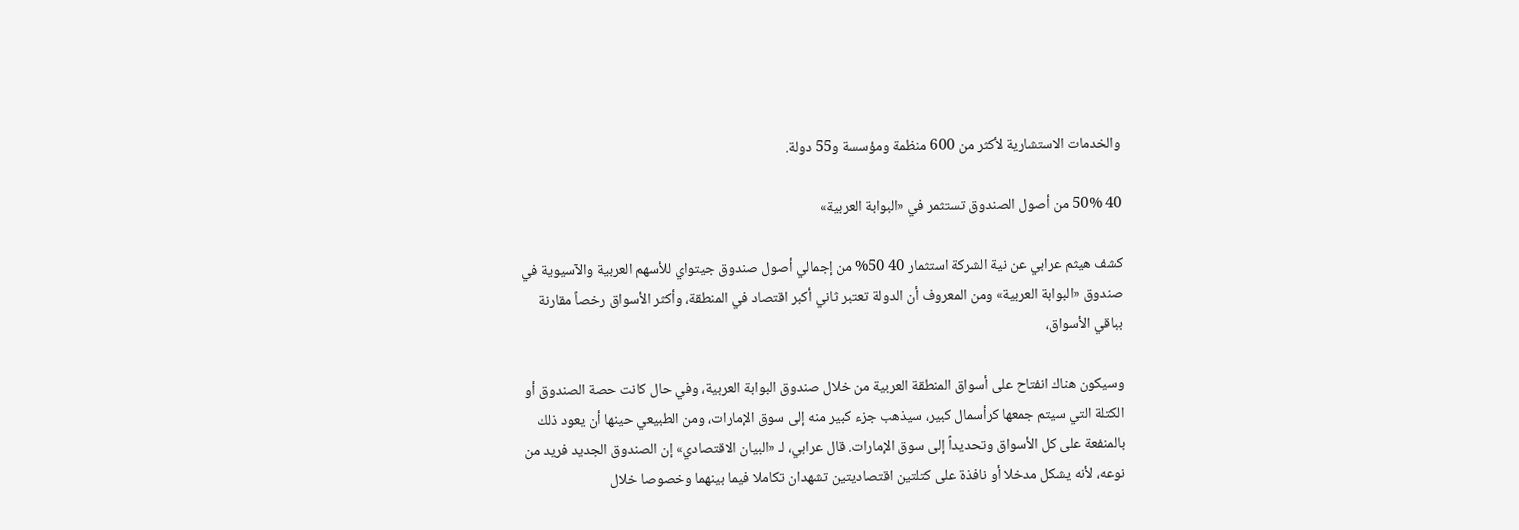والخدمات الاستشارية لأكثر من 600 منظمة ومؤسسة و55 دولة.

40 50% من أصول الصندوق تستثمر في «البوابة العربية»

كشف هيثم عرابي عن نية الشركة استثمار 40 50% من إجمالي أصول صندوق جيتواي للأسهم العربية والآسيوية في صندوق «البوابة العربية» ومن المعروف أن الدولة تعتبر ثاني أكبر اقتصاد في المنطقة، وأكثر الأسواق رخصاً مقارنة بباقي الأسواق،

وسيكون هناك انفتاح على أسواق المنطقة العربية من خلال صندوق البوابة العربية، وفي حال كانت حصة الصندوق أو الكتلة التي سيتم جمعها كرأسمال كبير، سيذهب جزء كبير منه إلى سوق الإمارات، ومن الطبيعي حينها أن يعود ذلك بالمنفعة على كل الأسواق وتحديداً إلى سوق الإمارات. قال عرابي، لـ «البيان الاقتصادي» إن الصندوق الجديد فريد من نوعه، لأنه يشكل مدخلا أو نافذة على كتلتين اقتصاديتين تشهدان تكاملا فيما بينهما وخصوصا خلال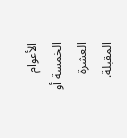الأعوام الخمسة أو العشرة المقبلة.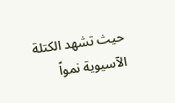حيث تشهد الكتلة الآسيوية نمواً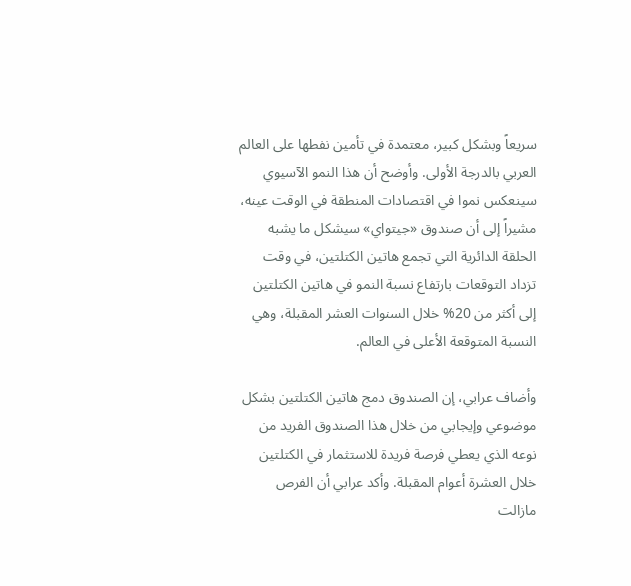سريعاً وبشكل كبير، معتمدة في تأمين نفطها على العالم العربي بالدرجة الأولى. وأوضح أن هذا النمو الآسيوي سينعكس نموا في اقتصادات المنطقة في الوقت عينه، مشيراً إلى أن صندوق «جيتواي» سيشكل ما يشبه الحلقة الدائرية التي تجمع هاتين الكتلتين، في وقت تزداد التوقعات بارتفاع نسبة النمو في هاتين الكتلتين إلى أكثر من 20% خلال السنوات العشر المقبلة، وهي النسبة المتوقعة الأعلى في العالم.

وأضاف عرابي، إن الصندوق دمج هاتين الكتلتين بشكل موضوعي وإيجابي من خلال هذا الصندوق الفريد من نوعه الذي يعطي فرصة فريدة للاستثمار في الكتلتين خلال العشرة أعوام المقبلة. وأكد عرابي أن الفرص مازالت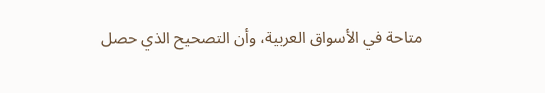متاحة في الأسواق العربية، وأن التصحيح الذي حصل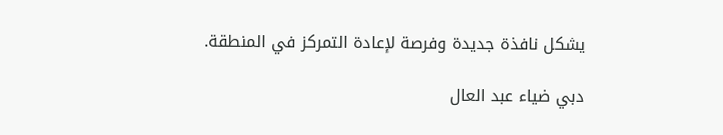يشكل نافذة جديدة وفرصة لإعادة التمركز في المنطقة.

دبي ضياء عبد العال